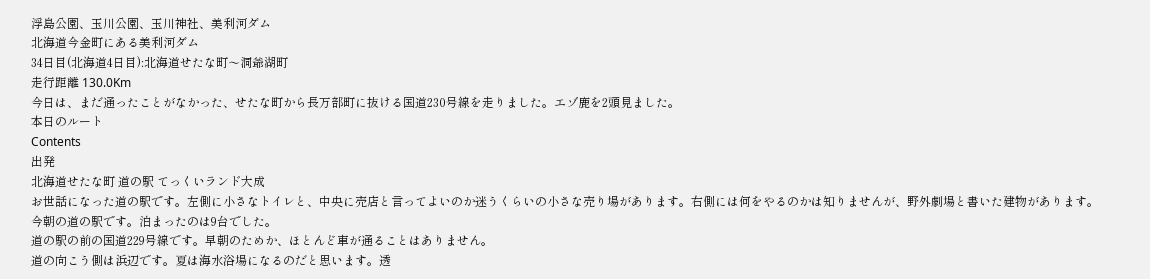浮島公園、玉川公園、玉川神社、美利河ダム
北海道今金町にある美利河ダム
34日目(北海道4日目):北海道せたな町〜洞爺湖町
走行距離 130.0Km
今日は、まだ通ったことがなかった、せたな町から長万部町に抜ける国道230号線を走りました。エゾ鹿を2頭見ました。
本日のルート
Contents
出発
北海道せたな町 道の駅 てっくいランド大成
お世話になった道の駅です。左側に小さなトイレと、中央に売店と言ってよいのか迷うくらいの小さな売り場があります。右側には何をやるのかは知りませんが、野外劇場と書いた建物があります。
今朝の道の駅です。泊まったのは9台でした。
道の駅の前の国道229号線です。早朝のためか、ほとんど車が通ることはありません。
道の向こう側は浜辺です。夏は海水浴場になるのだと思います。透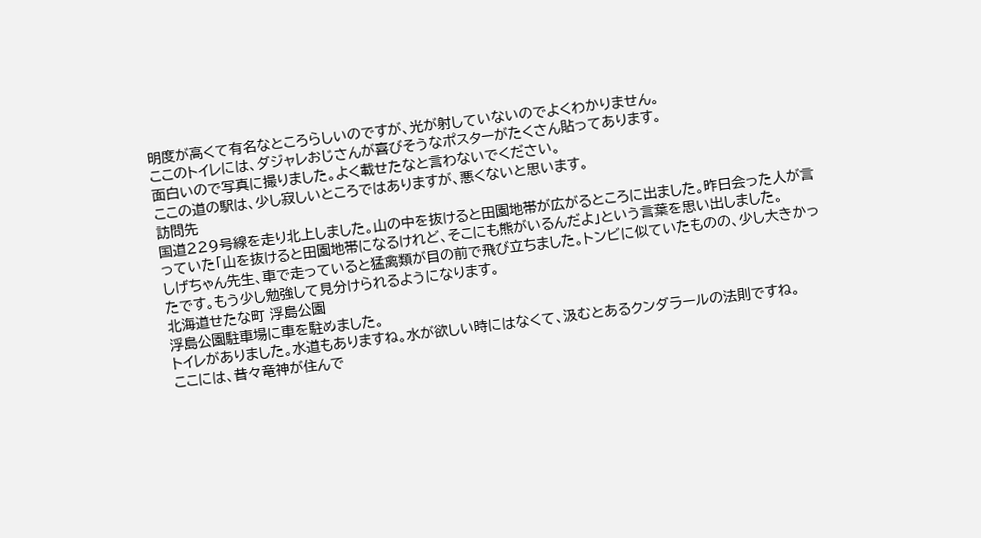明度が高くて有名なところらしいのですが、光が射していないのでよくわかりません。
ここのトイレには、ダジャレおじさんが喜びそうなポスターがたくさん貼ってあります。
面白いので写真に撮りました。よく載せたなと言わないでください。
ここの道の駅は、少し寂しいところではありますが、悪くないと思います。
訪問先
国道229号線を走り北上しました。山の中を抜けると田園地帯が広がるところに出ました。昨日会った人が言っていた「山を抜けると田園地帯になるけれど、そこにも熊がいるんだよ」という言葉を思い出しました。
しげちゃん先生、車で走っていると猛禽類が目の前で飛び立ちました。トンビに似ていたものの、少し大きかったです。もう少し勉強して見分けられるようになります。
北海道せたな町 浮島公園
浮島公園駐車場に車を駐めました。
トイレがありました。水道もありますね。水が欲しい時にはなくて、汲むとあるクンダラールの法則ですね。
ここには、昔々竜神が住んで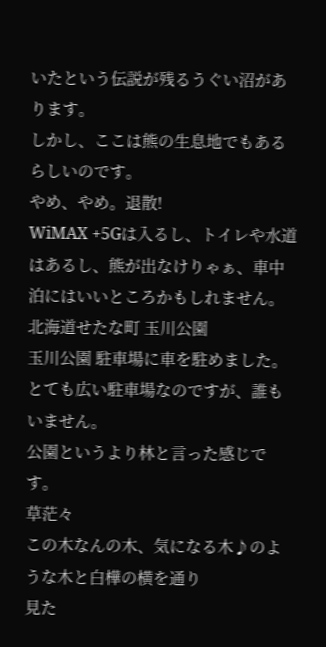いたという伝説が残るうぐい沼があります。
しかし、ここは熊の生息地でもあるらしいのです。
やめ、やめ。退散!
WiMAX +5Gは入るし、トイレや水道はあるし、熊が出なけりゃぁ、車中泊にはいいところかもしれません。
北海道せたな町 玉川公園
玉川公園 駐車場に車を駐めました。とても広い駐車場なのですが、誰もいません。
公園というより林と言った感じです。
草茫々
この木なんの木、気になる木♪のような木と白樺の横を通り
見た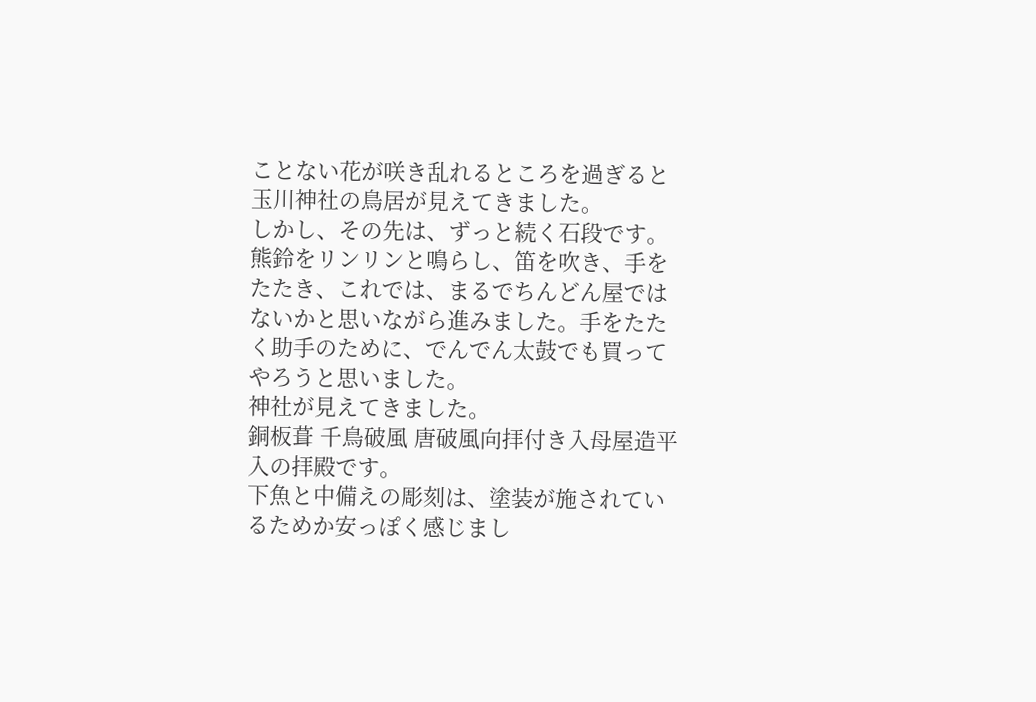ことない花が咲き乱れるところを過ぎると
玉川神社の鳥居が見えてきました。
しかし、その先は、ずっと続く石段です。熊鈴をリンリンと鳴らし、笛を吹き、手をたたき、これでは、まるでちんどん屋ではないかと思いながら進みました。手をたたく助手のために、でんでん太鼓でも買ってやろうと思いました。
神社が見えてきました。
銅板葺 千鳥破風 唐破風向拝付き入母屋造平入の拝殿です。
下魚と中備えの彫刻は、塗装が施されているためか安っぽく感じまし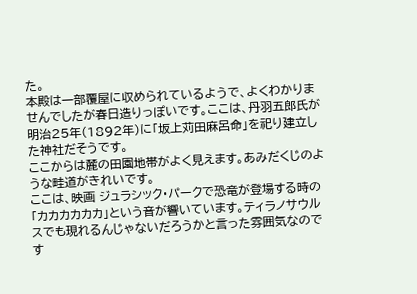た。
本殿は一部覆屋に収められているようで、よくわかりませんでしたが春日造りっぽいです。ここは、丹羽五郎氏が明治25年(1892年)に「坂上苅田麻呂命」を祀り建立した神社だそうです。
ここからは麓の田園地帯がよく見えます。あみだくじのような畦道がきれいです。
ここは、映画 ジュラシック・パークで恐竜が登場する時の「カカカカカカ」という音が響いています。ティラノサウルスでも現れるんじゃないだろうかと言った雰囲気なのです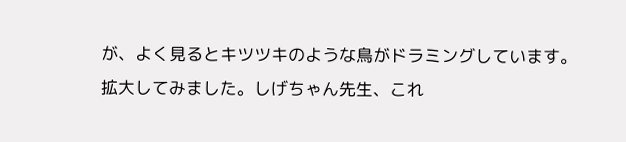が、よく見るとキツツキのような鳥がドラミングしています。
拡大してみました。しげちゃん先生、これ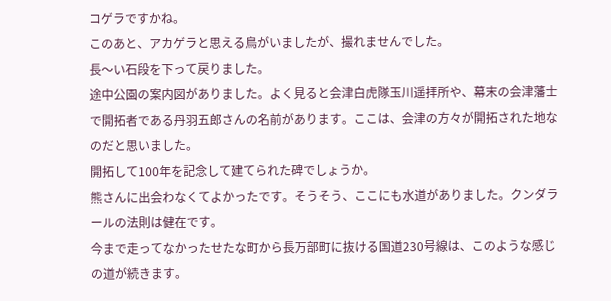コゲラですかね。
このあと、アカゲラと思える鳥がいましたが、撮れませんでした。
長〜い石段を下って戻りました。
途中公園の案内図がありました。よく見ると会津白虎隊玉川遥拝所や、幕末の会津藩士で開拓者である丹羽五郎さんの名前があります。ここは、会津の方々が開拓された地なのだと思いました。
開拓して100年を記念して建てられた碑でしょうか。
熊さんに出会わなくてよかったです。そうそう、ここにも水道がありました。クンダラールの法則は健在です。
今まで走ってなかったせたな町から長万部町に抜ける国道230号線は、このような感じの道が続きます。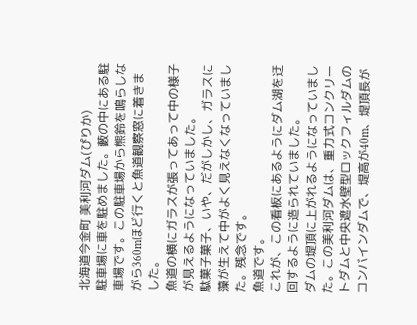北海道今金町 美利河ダム(ぴりか)
駐車場に車を駐めました。藪の中にある駐車場です。この駐車場から熊鈴を鳴らしながら360mほど行くと魚道観察窓に着きました。
魚道の横にガラスが張ってあって中の様子が見えるようになっていました。
駄菓子菓子、いや、だがしかし、ガラスに藻が生えて中がよく見えなくなっていました。残念です。
魚道です。
これが、この看板にあるようにダム湖を迂回するように造られていました。
ダムの堤頂に上がれるようになっていました。この美利河ダムは、重力式コンクリートダムと中央遮水壁型ロックフィルダムのコンバインダムで、堤高が40m、堤頂長が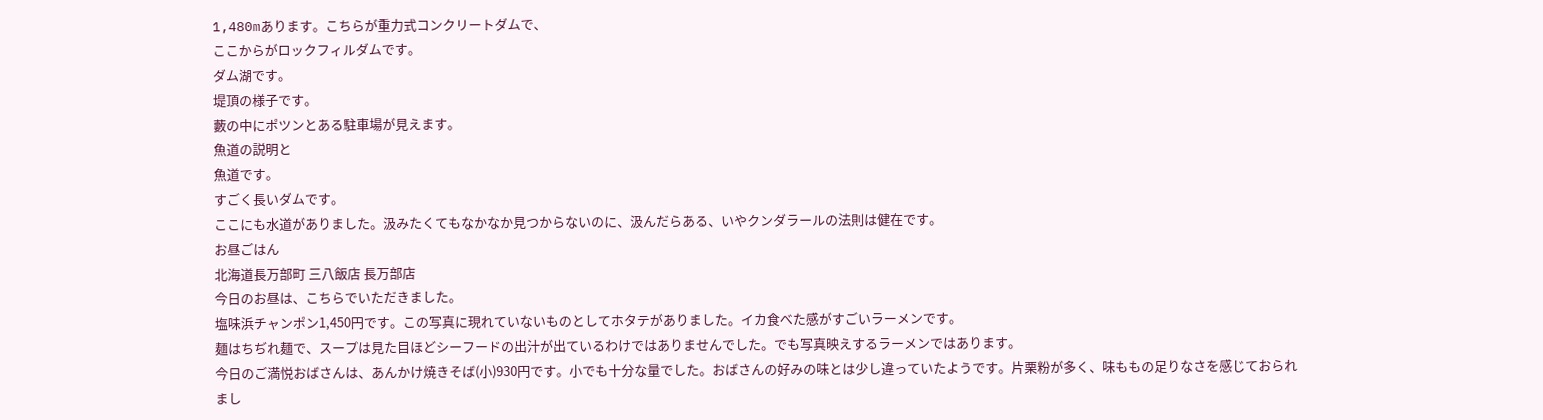1,480mあります。こちらが重力式コンクリートダムで、
ここからがロックフィルダムです。
ダム湖です。
堤頂の様子です。
藪の中にポツンとある駐車場が見えます。
魚道の説明と
魚道です。
すごく長いダムです。
ここにも水道がありました。汲みたくてもなかなか見つからないのに、汲んだらある、いやクンダラールの法則は健在です。
お昼ごはん
北海道長万部町 三八飯店 長万部店
今日のお昼は、こちらでいただきました。
塩味浜チャンポン1,450円です。この写真に現れていないものとしてホタテがありました。イカ食べた感がすごいラーメンです。
麺はちぢれ麺で、スープは見た目ほどシーフードの出汁が出ているわけではありませんでした。でも写真映えするラーメンではあります。
今日のご満悦おばさんは、あんかけ焼きそば(小)930円です。小でも十分な量でした。おばさんの好みの味とは少し違っていたようです。片栗粉が多く、味ももの足りなさを感じておられまし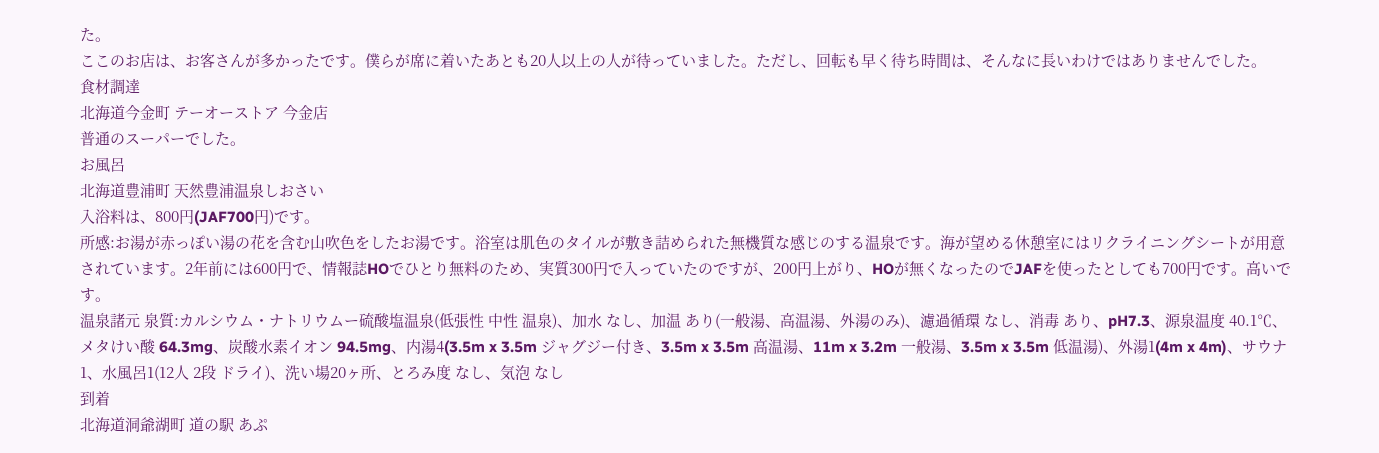た。
ここのお店は、お客さんが多かったです。僕らが席に着いたあとも20人以上の人が待っていました。ただし、回転も早く待ち時間は、そんなに長いわけではありませんでした。
食材調達
北海道今金町 テーオーストア 今金店
普通のスーパーでした。
お風呂
北海道豊浦町 天然豊浦温泉しおさい
入浴料は、800円(JAF700円)です。
所感:お湯が赤っぽい湯の花を含む山吹色をしたお湯です。浴室は肌色のタイルが敷き詰められた無機質な感じのする温泉です。海が望める休憩室にはリクライニングシートが用意されています。2年前には600円で、情報誌HOでひとり無料のため、実質300円で入っていたのですが、200円上がり、HOが無くなったのでJAFを使ったとしても700円です。高いです。
温泉諸元 泉質:カルシウム・ナトリウムー硫酸塩温泉(低張性 中性 温泉)、加水 なし、加温 あり(一般湯、高温湯、外湯のみ)、濾過循環 なし、消毒 あり、pH7.3、源泉温度 40.1℃、メタけい酸 64.3mg、炭酸水素イオン 94.5mg、内湯4(3.5m x 3.5m ジャグジー付き、3.5m x 3.5m 高温湯、11m x 3.2m 一般湯、3.5m x 3.5m 低温湯)、外湯1(4m x 4m)、サウナ1、水風呂1(12人 2段 ドライ)、洗い場20ヶ所、とろみ度 なし、気泡 なし
到着
北海道洞爺湖町 道の駅 あぷ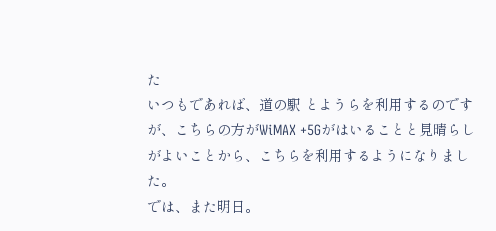た
いつもであれば、道の駅 とようらを利用するのですが、こちらの方がWiMAX +5Gがはいることと見晴らしがよいことから、こちらを利用するようになりました。
では、また明日。